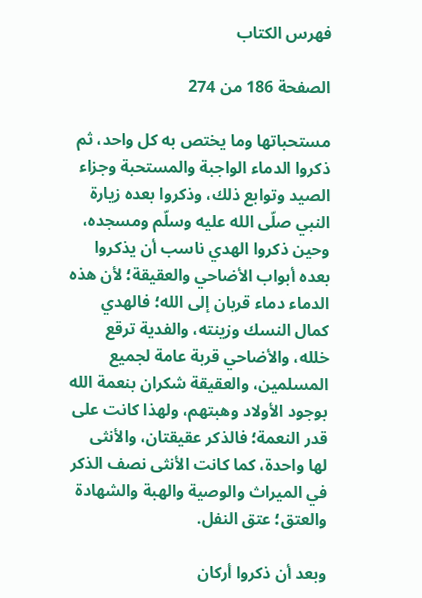فهرس الكتاب

الصفحة 186 من 274

مستحباتها وما يختص به كل واحد، ثم ذكروا الدماء الواجبة والمستحبة وجزاء الصيد وتوابع ذلك، وذكروا بعده زيارة النبي صلّى الله عليه وسلّم ومسجده، وحين ذكروا الهدي ناسب أن يذكروا بعده أبواب الأضاحي والعقيقة؛ لأن هذه الدماء دماء قربان إلى الله؛ فالهدي كمال النسك وزينته، والفدية ترقع خلله، والأضاحي قربة عامة لجميع المسلمين، والعقيقة شكران بنعمة الله بوجود الأولاد وهبتهم، ولهذا كانت على قدر النعمة؛ فالذكر عقيقتان، والأنثى لها واحدة، كما كانت الأنثى نصف الذكر في الميراث والوصية والهبة والشهادة والعتق؛ عتق النفل.

وبعد أن ذكروا أركان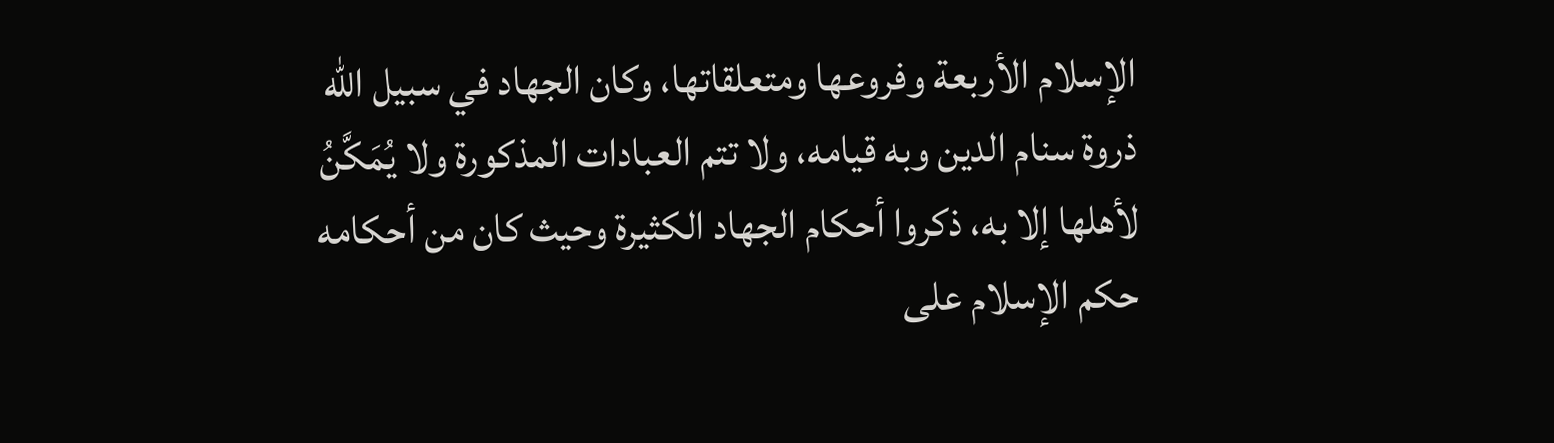الإسلام الأربعة وفروعها ومتعلقاتها، وكان الجهاد في سبيل الله ذروة سنام الدين وبه قيامه، ولا تتم العبادات المذكورة ولا يُمَكَّنُ لأهلها إلا به، ذكروا أحكام الجهاد الكثيرة وحيث كان من أحكامه حكم الإسلام على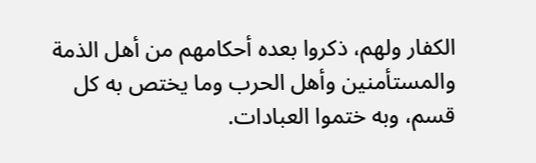الكفار ولهم، ذكروا بعده أحكامهم من أهل الذمة والمستأمنين وأهل الحرب وما يختص به كل قسم، وبه ختموا العبادات.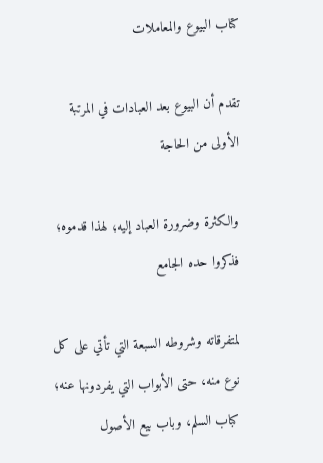كتاب البيوع والمعاملات

تقدم أن البيوع بعد العبادات في المرتبة الأولى من الحاجة

والكثرة وضرورة العباد إليه؛ لهذا قدموه؛ فذكروا حده الجامع

لمتفرقاته وشروطه السبعة التي تأتي على كل نوع منه، حتى الأبواب التي يفردونها عنه؛ كباب السلم، وباب بيع الأصول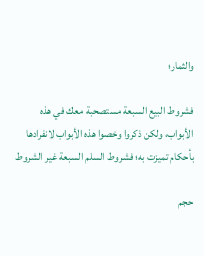والثمار؛

فشروط البيع السبعة مستصحبة معك في هذه الأبواب، ولكن ذكروا وخصوا هذه الأبواب لانفرادها بأحكام تميزت به؛ فشروط السلم السبعة غير الشروط

حجم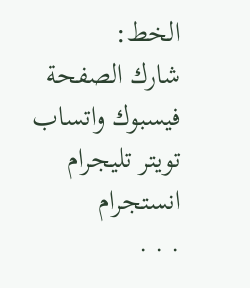الخط:
شارك الصفحة
فيسبوك واتساب تويتر تليجرام انستجرام
. . .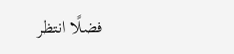فضلًا انتظر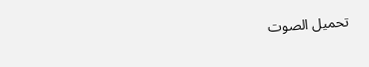تحميل الصوت